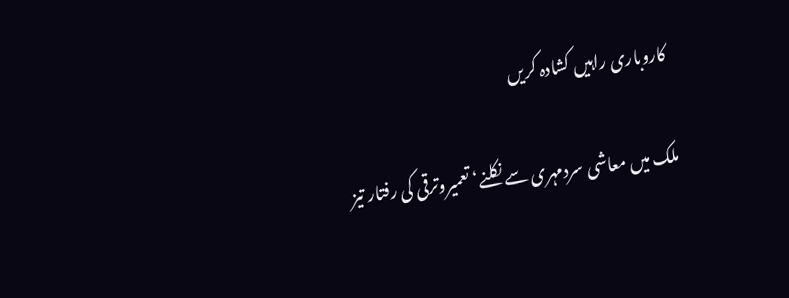کاروباری راہیں کشادہ کریں

ملک میں معاشی سردمہری سے نکلنے‘ تعمیروترقی کی رفتار تیز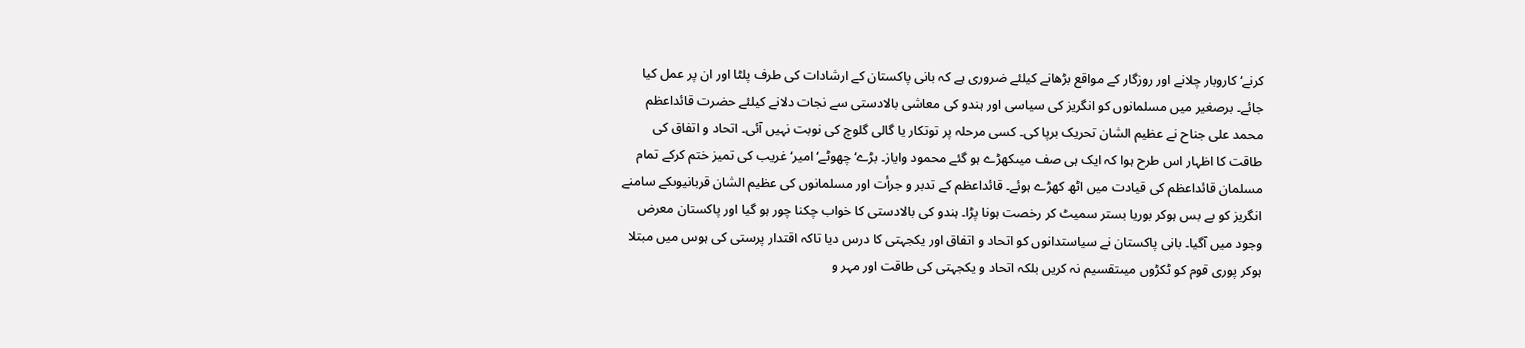کرنے‘ کاروبار چلانے اور روزگار کے مواقع بڑھانے کیلئے ضروری ہے کہ بانی پاکستان کے ارشادات کی طرف پلٹا اور ان پر عمل کیا جائے۔ برصغیر میں مسلمانوں کو انگریز کی سیاسی اور ہندو کی معاشی بالادستی سے نجات دلانے کیلئے حضرت قائداعظم محمد علی جناح نے عظیم الشان تحریک برپا کی۔ کسی مرحلہ پر توتکار یا گالی گلوچ کی نوبت نہیں آئی۔ اتحاد و اتفاق کی طاقت کا اظہار اس طرح ہوا کہ ایک ہی صف میںکھڑے ہو گئے محمود وایاز۔ بڑے‘ چھوٹے‘ امیر‘غریب کی تمیز ختم کرکے تمام مسلمان قائداعظم کی قیادت میں اٹھ کھڑے ہوئے۔ قائداعظم کے تدبر و جرأت اور مسلمانوں کی عظیم الشان قربانیوںکے سامنے انگریز کو بے بس ہوکر بوریا بستر سمیٹ کر رخصت ہونا پڑا۔ ہندو کی بالادستی کا خواب چکنا چور ہو گیا اور پاکستان معرض وجود میں آگیا۔ بانی پاکستان نے سیاستدانوں کو اتحاد و اتفاق اور یکجہتی کا درس دیا تاکہ اقتدار پرستی کی ہوس میں مبتلا ہوکر پوری قوم کو ٹکڑوں میںتقسیم نہ کریں بلکہ اتحاد و یکجہتی کی طاقت اور مہر و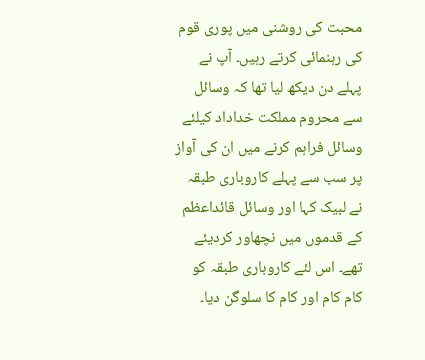محبت کی روشنی میں پوری قوم کی رہنمائی کرتے رہیں۔ آپ نے پہلے دن دیکھ لیا تھا کہ وسائل سے محروم مملکت خداداد کیلئے وسائل فراہم کرنے میں ان کی آواز پر سب سے پہلے کاروباری طبقہ نے لبیک کہا اور وسائل قائداعظم کے قدموں میں نچھاور کردیئے تھے۔ اس لئے کاروباری طبقہ کو کام کام اور کام کا سلوگن دیا۔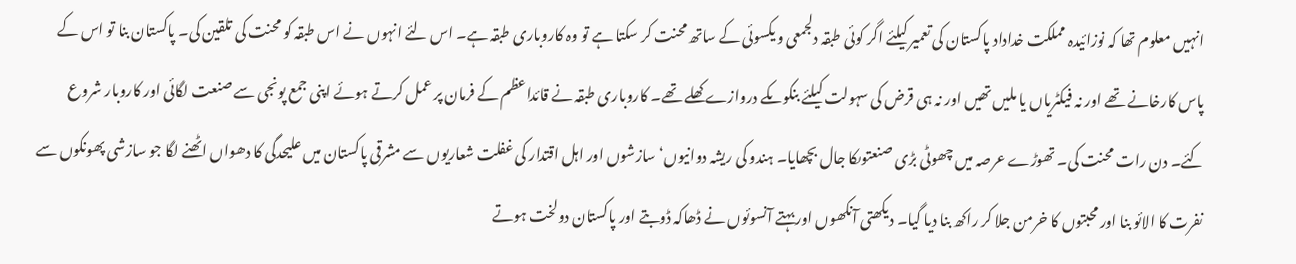انہیں معلوم تھا کہ نوزائیدہ مملکت خداداد پاکستان کی تعمیر کیلئے اگر کوئی طبقہ دلجمعی و یکسوئی کے ساتھ محنت کر سکتا ہے تو وہ کاروباری طبقہ ہے۔ اس لئے انہوں نے اس طبقہ کو محنت کی تلقین کی۔ پاکستان بنا تو اس کے پاس کارخانے تھے اور نہ فیکٹریاں یا ملیں تھیں اور نہ ہی قرض کی سہولت کیلئے بنکوںکے دروازے کھلے تھے۔ کاروباری طبقہ نے قائداعظم کے فرمان پر عمل کرتے ہوئے اپنی جمع پونجی سے صنعت لگائی اور کاروبار شروع کئے۔ دن رات محنت کی۔ تھوڑے عرصہ میں چھوٹی بڑی صنعتوںکا جال بچھایا۔ ہندو کی ریشہ دوانیوں‘ سازشوں اور اہل اقتدار کی غفلت شعاریوں سے مشرقی پاکستان میں علیحدگی کا دھواں اٹھنے لگا جو سازشی پھونکوں سے نفرت کا الائو بنا اور محبتوں کا خرمن جلا کر راکھ بنا دیا گیا۔ دیکھتی آنکھوں اور بہتے آنسوئوں نے ڈھاکہ ڈوبتے اور پاکستان دولخت ہوتے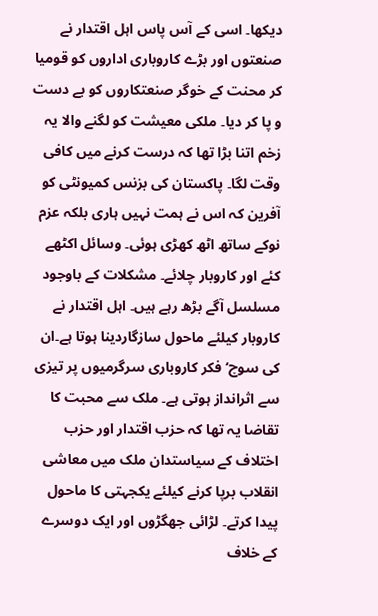دیکھا۔ اسی کے آس پاس اہل اقتدار نے صنعتوں اور بڑے کاروباری اداروں کو قومیا کر محنت کے خوگر صنعتکاروں کو بے دست و پا کر دیا۔ ملکی معیشت کو لگنے والا یہ زخم اتنا بڑا تھا کہ درست کرنے میں کافی وقت لگا۔ پاکستان کی بزنس کمیونٹی کو آفرین کہ اس نے ہمت نہیں ہاری بلکہ عزم نوکے ساتھ اٹھ کھڑی ہوئی۔ وسائل اکٹھے کئے اور کاروبار چلائے۔ مشکلات کے باوجود مسلسل آگے بڑھ رہے ہیں۔ اہل اقتدار نے کاروبار کیلئے ماحول سازگاردینا ہوتا ہے۔ان کی سوچ‘ فکر کاروباری سرگرمیوں پر تیزی سے اثرانداز ہوتی ہے۔ ملک سے محبت کا تقاضا یہ تھا کہ حزب اقتدار اور حزب اختلاف کے سیاستدان ملک میں معاشی انقلاب برپا کرنے کیلئے یکجہتی کا ماحول پیدا کرتے۔ لڑائی جھگڑوں اور ایک دوسرے کے خلاف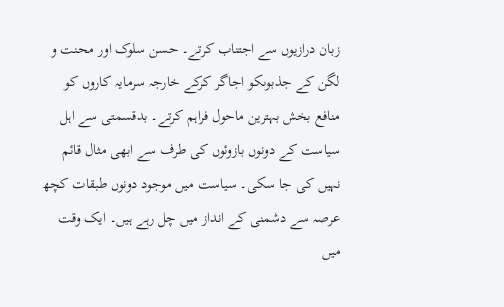زبان درازیوں سے اجتناب کرتے۔ حسن سلوک اور محنت و لگن کے جذبوںکو اجاگر کرکے خارجہ سرمایہ کاروں کو منافع بخش بہترین ماحول فراہم کرتے۔ بدقسمتی سے اہل سیاست کے دونوں بازوئوں کی طرف سے ابھی مثال قائم نہیں کی جا سکی۔ سیاست میں موجود دونوں طبقات کچھ عرصہ سے دشمنی کے انداز میں چل رہے ہیں۔ ایک وقت میں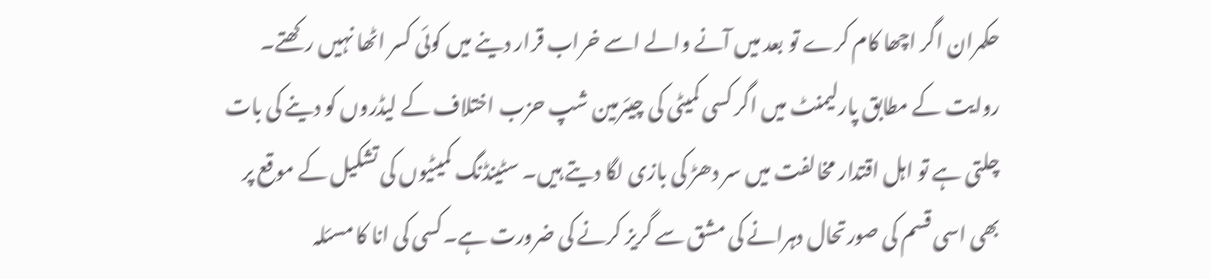حکمران اگر اچھا کام کرے تو بعد میں آنے والے اسے خراب قرار دینے میں کوئی کسر اٹھا نہیں رکھتے۔ روایت کے مطابق پارلیمنٹ میں اگر کسی کمیٹی کی چیئرمین شپ حزب اختلاف کے لیڈروں کو دینے کی بات چلتی ہے تو اہل اقتدار مخالفت میں سر دھڑ کی بازی لگا دیتے ہیں۔ سٹینڈنگ کمیٹیوں کی تشکیل کے موقع پر بھی اسی قسم کی صورتحال دہرانے کی مشق سے گریز کرنے کی ضرورت ہے۔کسی کی انا کا مسئلہ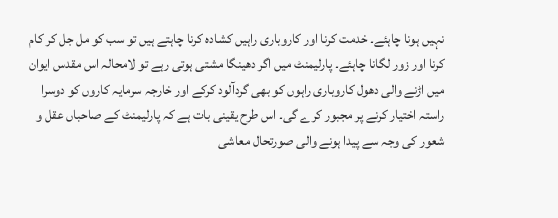نہیں ہونا چاہئے۔ خدمت کرنا اور کاروباری راہیں کشادہ کرنا چاہتے ہیں تو سب کو مل جل کر کام کرنا اور زور لگانا چاہئے۔ پارلیمنٹ میں اگر دھینگا مشتی ہوتی رہے تو لامحالہ اس مقدس ایوان میں اڑنے والی دھول کاروباری راہوں کو بھی گردآلود کرکے اور خارجہ سرمایہ کاروں کو دوسرا راستہ اختیار کرنے پر مجبور کرے گی۔ اس طرح یقینی بات ہے کہ پارلیمنٹ کے صاحباں عقل و شعور کی وجہ سے پیدا ہونے والی صورتحال معاشی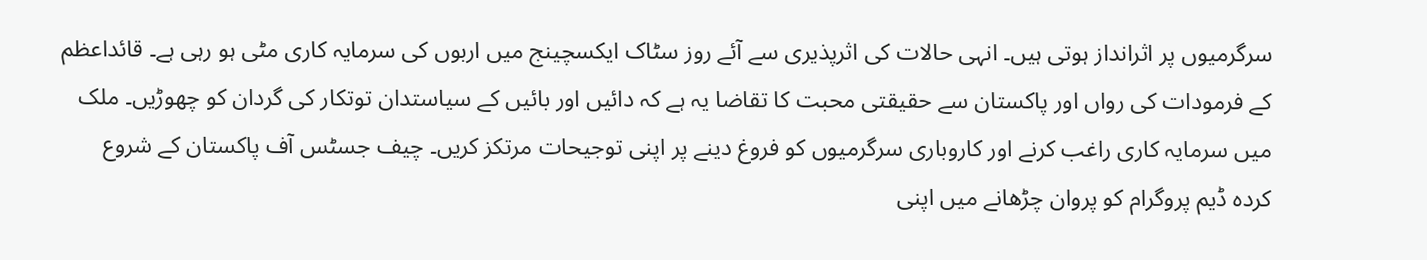سرگرمیوں پر اثرانداز ہوتی ہیں۔ انہی حالات کی اثرپذیری سے آئے روز سٹاک ایکسچینج میں اربوں کی سرمایہ کاری مٹی ہو رہی ہے۔ قائداعظم کے فرمودات کی رواں اور پاکستان سے حقیقتی محبت کا تقاضا یہ ہے کہ دائیں اور بائیں کے سیاستدان توتکار کی گردان کو چھوڑیں۔ ملک میں سرمایہ کاری راغب کرنے اور کاروباری سرگرمیوں کو فروغ دینے پر اپنی توجیحات مرتکز کریں۔ چیف جسٹس آف پاکستان کے شروع کردہ ڈیم پروگرام کو پروان چڑھانے میں اپنی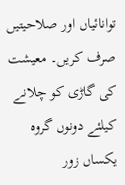توانائیاں اور صلاحیتیں صرف کریں۔ معیشت کی گاڑی کو چلانے کیلئے دونوں گروہ یکساں زور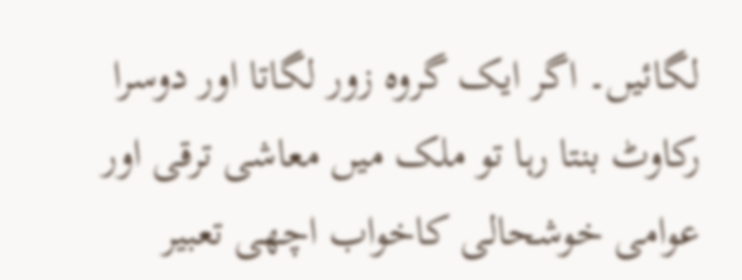لگائیں۔ اگر ایک گروہ زور لگاتا اور دوسرا رکاوٹ بنتا رہا تو ملک میں معاشی ترقی اور عوامی خوشحالی کاخواب اچھی تعبیر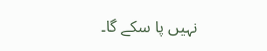نہیں پا سکے گا۔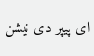ای پیپر دی نیشن